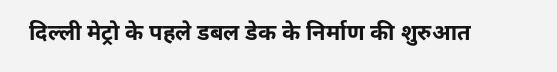दिल्ली मेट्रो के पहले डबल डेक के निर्माण की शुरुआत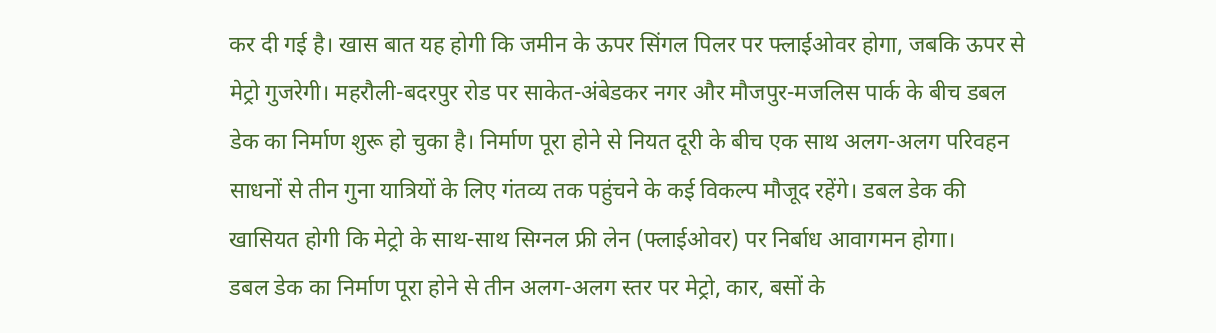कर दी गई है। खास बात यह होगी कि जमीन के ऊपर सिंगल पिलर पर फ्लाईओवर होगा, जबकि ऊपर से मेट्रो गुजरेगी। महरौली-बदरपुर रोड पर साकेत-अंबेडकर नगर और मौजपुर-मजलिस पार्क के बीच डबल डेक का निर्माण शुरू हो चुका है। निर्माण पूरा होने से नियत दूरी के बीच एक साथ अलग-अलग परिवहन साधनों से तीन गुना यात्रियों के लिए गंतव्य तक पहुंचने के कई विकल्प मौजूद रहेंगे। डबल डेक की खासियत होगी कि मेट्रो के साथ-साथ सिग्नल फ्री लेन (फ्लाईओवर) पर निर्बाध आवागमन होगा।
डबल डेक का निर्माण पूरा होने से तीन अलग-अलग स्तर पर मेट्रो, कार, बसों के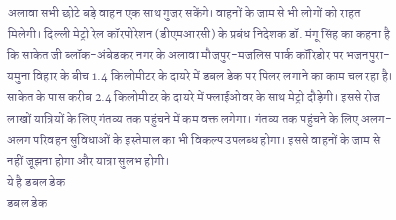अलावा सभी छोटे बड़े वाहन एक साथ गुजर सकेंगे। वाहनों के जाम से भी लोगों को राहत मिलेगी। दिल्ली मेट्रो रेल कॉरपोरेशन (डीएमआरसी) के प्रबंध निदेशक डॉ. मंगू सिंह का कहना है कि साकेत जी ब्लॉक-अंबेडकर नगर के अलावा मौजपुर-मजलिस पार्क कॉरिडोर पर भजनपुरा-यमुना विहार के बीच 1.4 किलोमीटर के दायरे में डबल डेक पर पिलर लगाने का काम चल रहा है।
साकेत के पास करीब 2.4 किलोमीटर के दायरे में फ्लाईओवर के साथ मेट्रो दौड़ेगी। इससे रोज लाखों यात्रियों के लिए गंतव्य तक पहुंचने में कम वक्त लगेगा। गंतव्य तक पहुंचने के लिए अलग-अलग परिवहन सुविधाओं के इस्तेमाल का भी विकल्प उपलब्ध होगा। इससे वाहनों के जाम से नहीं जूझना होगा और यात्रा सुलभ होगी।
ये है डबल डेक
डबल डेक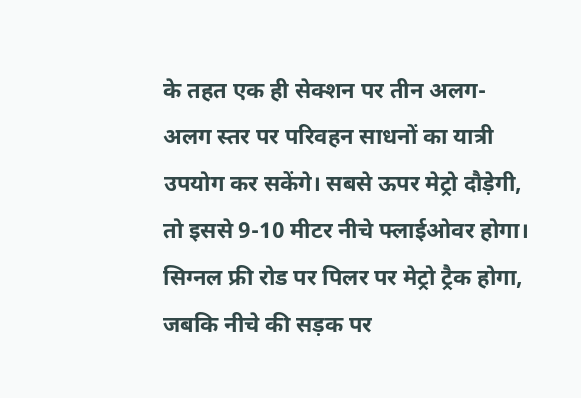के तहत एक ही सेक्शन पर तीन अलग-अलग स्तर पर परिवहन साधनों का यात्री उपयोग कर सकेंगे। सबसे ऊपर मेट्रो दौड़ेगी, तो इससे 9-10 मीटर नीचे फ्लाईओवर होगा। सिग्नल फ्री रोड पर पिलर पर मेट्रो ट्रैक होगा, जबकि नीचे की सड़क पर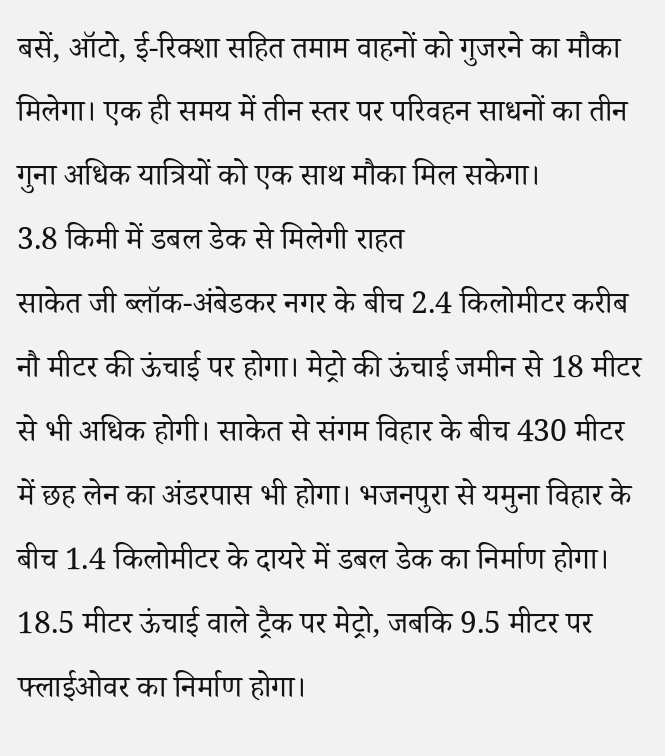बसें, ऑटो, ई-रिक्शा सहित तमाम वाहनों को गुजरने का मौका मिलेगा। एक ही समय में तीन स्तर पर परिवहन साधनों का तीन गुना अधिक यात्रियों को एक साथ मौका मिल सकेगा।
3.8 किमी में डबल डेक से मिलेगी राहत
साकेत जी ब्लॉक-अंबेडकर नगर के बीच 2.4 किलोमीटर करीब नौ मीटर की ऊंचाई पर होगा। मेट्रो की ऊंचाई जमीन से 18 मीटर से भी अधिक होगी। साकेत से संगम विहार के बीच 430 मीटर में छह लेन का अंडरपास भी होगा। भजनपुरा से यमुना विहार के बीच 1.4 किलोमीटर के दायरे में डबल डेक का निर्माण होगा। 18.5 मीटर ऊंचाई वाले ट्रैक पर मेट्रो, जबकि 9.5 मीटर पर फ्लाईओवर का निर्माण होगा।